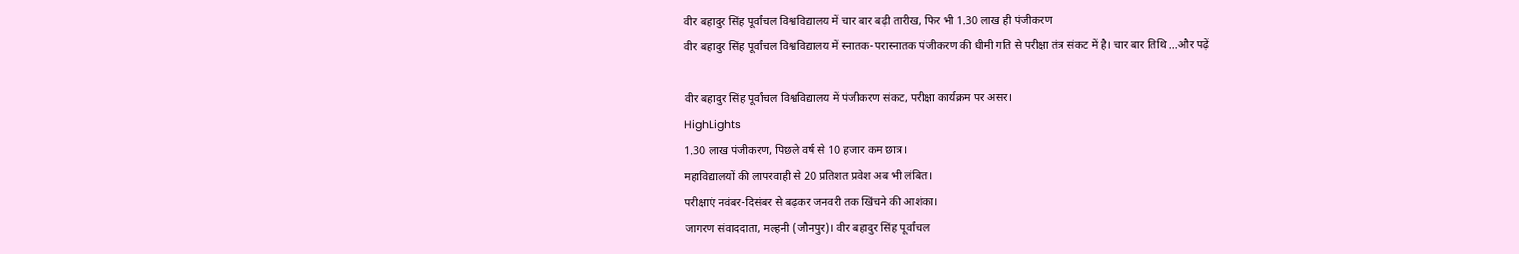वीर बहादुर सिंह पूर्वांचल विश्वविद्यालय में चार बार बढ़ी तारीख, फिर भी 1.30 लाख ही पंजीकरण
वीर बहादुर सिंह पूर्वांचल विश्वविद्यालय में स्नातक-परास्नातक पंजीकरण की धीमी गति से परीक्षा तंत्र संकट में है। चार बार तिथि ...और पढ़ें

वीर बहादुर सिंह पूर्वांचल विश्वविद्यालय में पंजीकरण संकट, परीक्षा कार्यक्रम पर असर।
HighLights
1.30 लाख पंजीकरण, पिछले वर्ष से 10 हजार कम छात्र।
महाविद्यालयों की लापरवाही से 20 प्रतिशत प्रवेश अब भी लंबित।
परीक्षाएं नवंबर-दिसंबर से बढ़कर जनवरी तक खिंचने की आशंका।
जागरण संवाददाता, मल्हनी (जौनपुर)। वीर बहादुर सिंह पूर्वांचल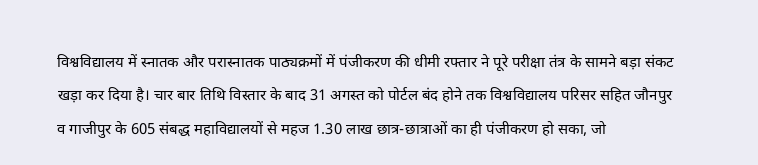विश्वविद्यालय में स्नातक और परास्नातक पाठ्यक्रमों में पंजीकरण की धीमी रफ्तार ने पूरे परीक्षा तंत्र के सामने बड़ा संकट खड़ा कर दिया है। चार बार तिथि विस्तार के बाद 31 अगस्त को पोर्टल बंद होने तक विश्वविद्यालय परिसर सहित जौनपुर व गाजीपुर के 605 संबद्ध महाविद्यालयों से महज 1.30 लाख छात्र-छात्राओं का ही पंजीकरण हो सका, जो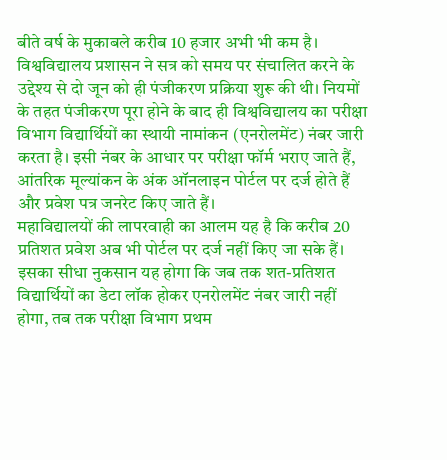बीते वर्ष के मुकाबले करीब 10 हजार अभी भी कम है।
विश्वविद्यालय प्रशासन ने सत्र को समय पर संचालित करने के उद्देश्य से दो जून को ही पंजीकरण प्रक्रिया शुरू की थी। नियमों के तहत पंजीकरण पूरा होने के बाद ही विश्वविद्यालय का परीक्षा विभाग विद्यार्थियों का स्थायी नामांकन (एनरोलमेंट) नंबर जारी करता है। इसी नंबर के आधार पर परीक्षा फॉर्म भराए जाते हैं, आंतरिक मूल्यांकन के अंक ऑनलाइन पोर्टल पर दर्ज होते हैं और प्रवेश पत्र जनरेट किए जाते हैं।
महाविद्यालयों की लापरवाही का आलम यह है कि करीब 20 प्रतिशत प्रवेश अब भी पोर्टल पर दर्ज नहीं किए जा सके हैं। इसका सीधा नुकसान यह होगा कि जब तक शत-प्रतिशत विद्यार्थियों का डेटा लॉक होकर एनरोलमेंट नंबर जारी नहीं होगा, तब तक परीक्षा विभाग प्रथम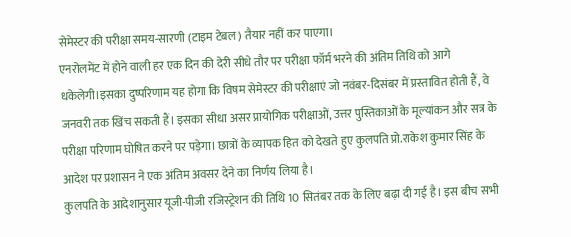सेमेस्टर की परीक्षा समय-सारणी (टाइम टेबल) तैयार नहीं कर पाएगा।
एनरोलमेंट में होने वाली हर एक दिन की देरी सीधे तौर पर परीक्षा फॉर्म भरने की अंतिम तिथि को आगे धकेलेगी।इसका दुष्परिणाम यह होगा कि विषम सेमेस्टर की परीक्षाएं जो नवंबर-दिसंबर में प्रस्तावित होती हैं, वे जनवरी तक खिंच सकती हैं। इसका सीधा असर प्रायोगिक परीक्षाओं, उत्तर पुस्तिकाओं के मूल्यांकन और सत्र के परीक्षा परिणाम घोषित करने पर पड़ेगा। छात्रों के व्यापक हित को देखते हुए कुलपति प्रो.राकेश कुमार सिंह के आदेश पर प्रशासन ने एक अंतिम अवसर देने का निर्णय लिया है।
कुलपति के आदेशानुसार यूजी-पीजी रजिस्ट्रेशन की तिथि 10 सितंबर तक के लिए बढ़ा दी गई है। इस बीच सभी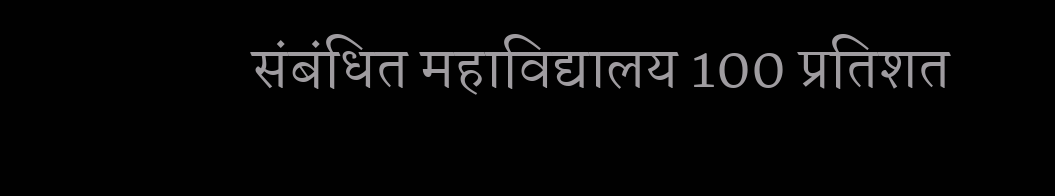संबंधित महाविद्यालय 100 प्रतिशत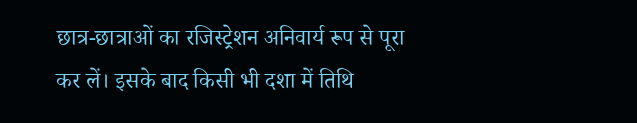छात्र-छात्राओं का रजिस्ट्रेशन अनिवार्य रूप से पूरा कर लें। इसके बाद किसी भी दशा में तिथि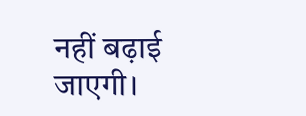नहीं बढ़ाई जाएगी।